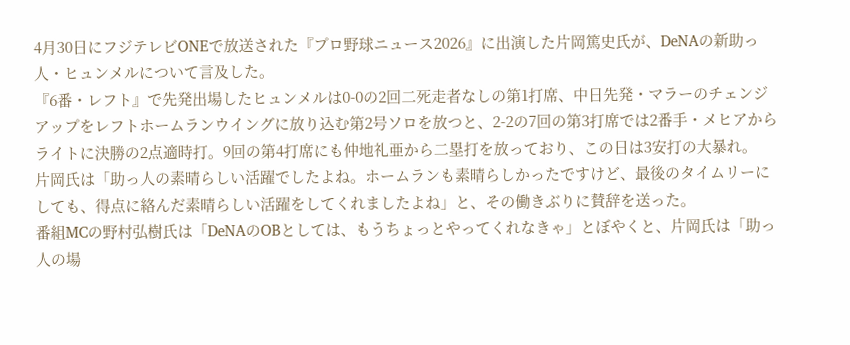4月30日にフジテレビONEで放送された『プロ野球ニュース2026』に出演した片岡篤史氏が、DeNAの新助っ人・ヒュンメルについて言及した。
『6番・レフト』で先発出場したヒュンメルは0-0の2回二死走者なしの第1打席、中日先発・マラーのチェンジアップをレフトホームランウイングに放り込む第2号ソロを放つと、2-2の7回の第3打席では2番手・メヒアからライトに決勝の2点適時打。9回の第4打席にも仲地礼亜から二塁打を放っており、この日は3安打の大暴れ。
片岡氏は「助っ人の素晴らしい活躍でしたよね。ホームランも素晴らしかったですけど、最後のタイムリーにしても、得点に絡んだ素晴らしい活躍をしてくれましたよね」と、その働きぶりに賛辞を送った。
番組MCの野村弘樹氏は「DeNAのOBとしては、もうちょっとやってくれなきゃ」とぼやくと、片岡氏は「助っ人の場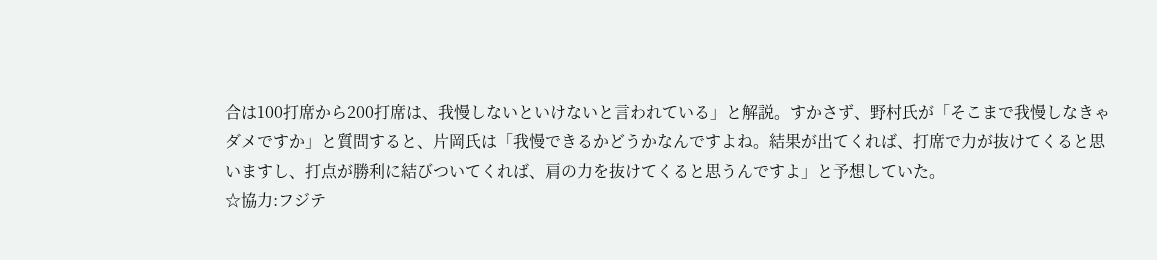合は100打席から200打席は、我慢しないといけないと言われている」と解説。すかさず、野村氏が「そこまで我慢しなきゃダメですか」と質問すると、片岡氏は「我慢できるかどうかなんですよね。結果が出てくれば、打席で力が抜けてくると思いますし、打点が勝利に結びついてくれば、肩の力を抜けてくると思うんですよ」と予想していた。
☆協力:フジテ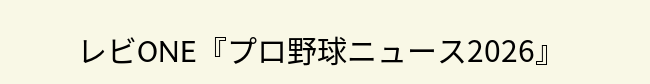レビONE『プロ野球ニュース2026』